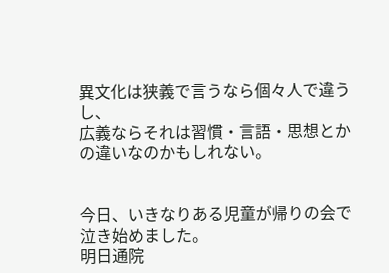異文化は狭義で言うなら個々人で違うし、
広義ならそれは習慣・言語・思想とかの違いなのかもしれない。


今日、いきなりある児童が帰りの会で泣き始めました。
明日通院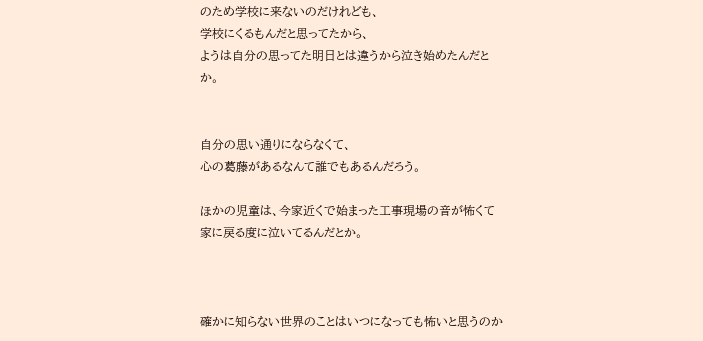のため学校に来ないのだけれども、
学校にくるもんだと思ってたから、
ようは自分の思ってた明日とは違うから泣き始めたんだとか。


自分の思い通りにならなくて、
心の葛藤があるなんて誰でもあるんだろう。

ほかの児童は、今家近くで始まった工事現場の音が怖くて家に戻る度に泣いてるんだとか。



確かに知らない世界のことはいつになっても怖いと思うのか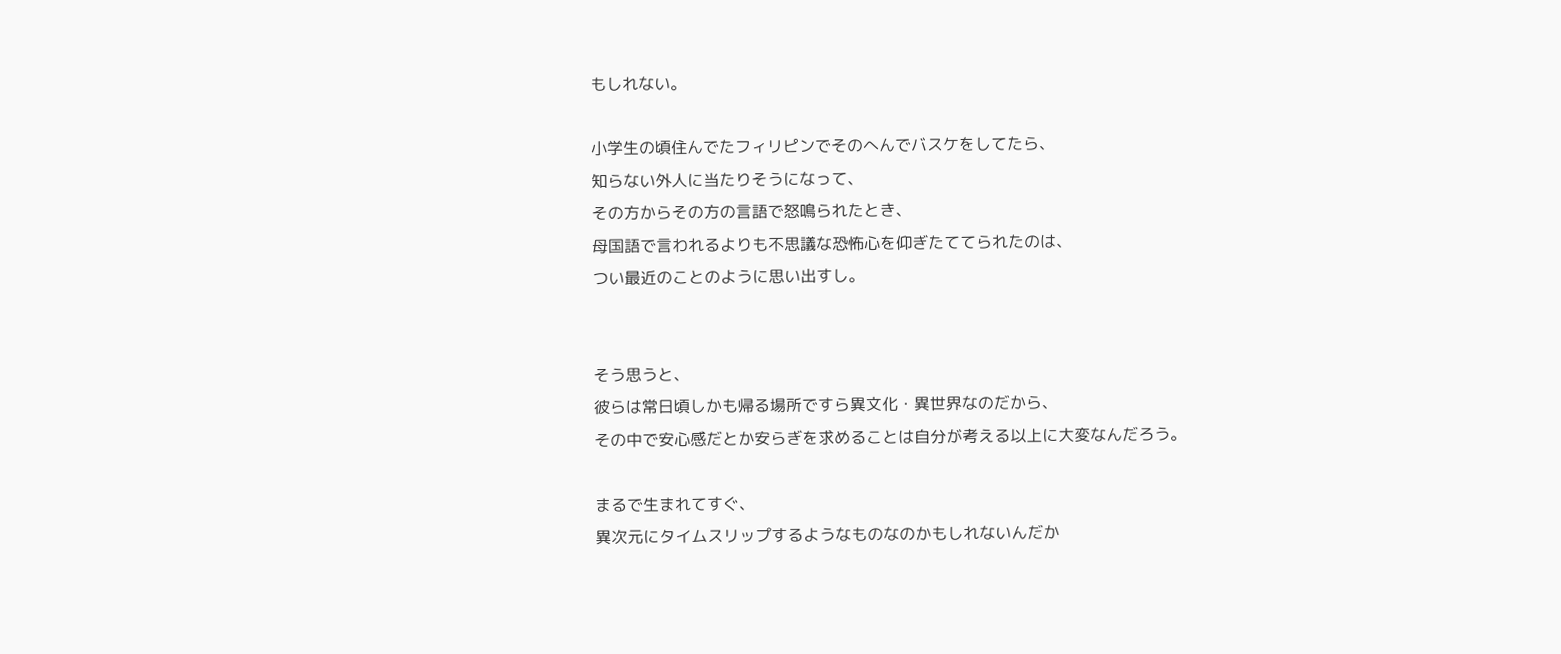もしれない。

小学生の頃住んでたフィリピンでそのへんでバスケをしてたら、
知らない外人に当たりそうになって、
その方からその方の言語で怒鳴られたとき、
母国語で言われるよりも不思議な恐怖心を仰ぎたててられたのは、
つい最近のことのように思い出すし。


そう思うと、
彼らは常日頃しかも帰る場所ですら異文化・異世界なのだから、
その中で安心感だとか安らぎを求めることは自分が考える以上に大変なんだろう。

まるで生まれてすぐ、
異次元にタイムスリップするようなものなのかもしれないんだか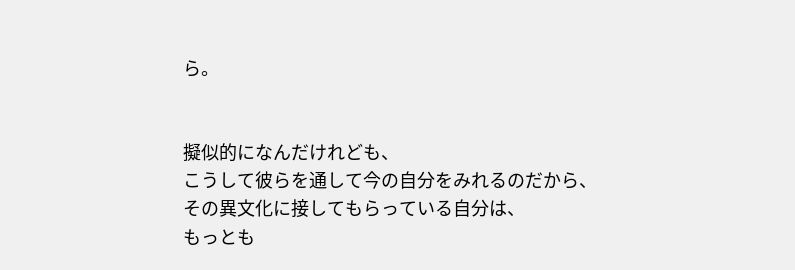ら。


擬似的になんだけれども、
こうして彼らを通して今の自分をみれるのだから、
その異文化に接してもらっている自分は、
もっとも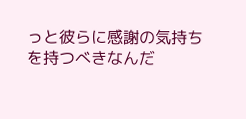っと彼らに感謝の気持ちを持つべきなんだ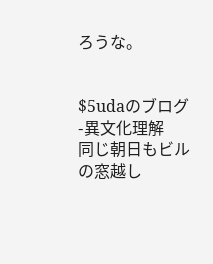ろうな。


$5udaのブログ-異文化理解
同じ朝日もビルの窓越し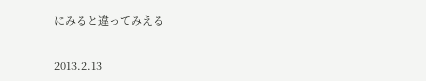にみると違ってみえる


2013.2.13